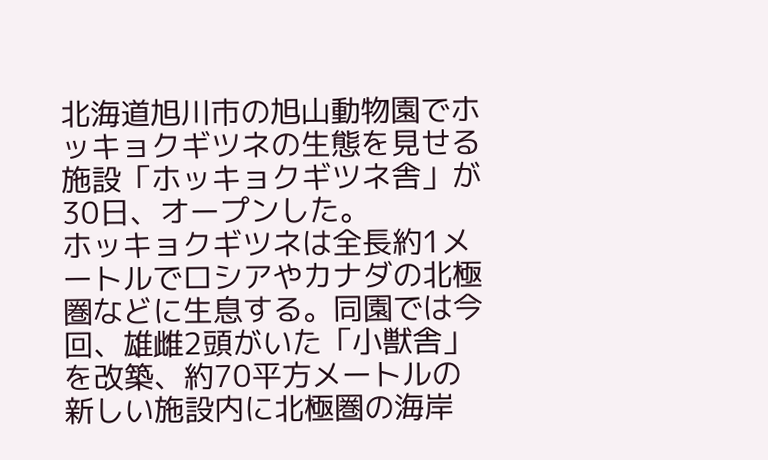北海道旭川市の旭山動物園でホッキョクギツネの生態を見せる施設「ホッキョクギツネ舎」が30日、オープンした。
ホッキョクギツネは全長約1メートルでロシアやカナダの北極圏などに生息する。同園では今回、雄雌2頭がいた「小獣舎」を改築、約70平方メートルの新しい施設内に北極圏の海岸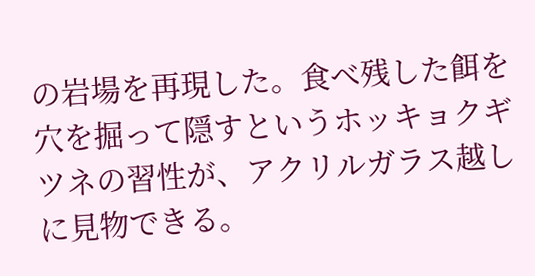の岩場を再現した。食べ残した餌を穴を掘って隠すというホッキョクギツネの習性が、アクリルガラス越しに見物できる。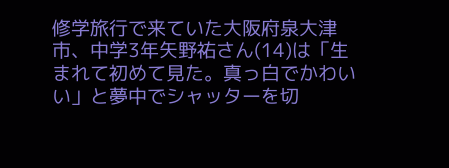修学旅行で来ていた大阪府泉大津市、中学3年矢野祐さん(14)は「生まれて初めて見た。真っ白でかわいい」と夢中でシャッターを切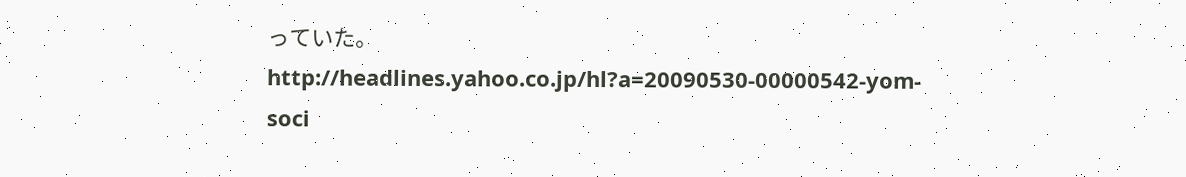っていた。
http://headlines.yahoo.co.jp/hl?a=20090530-00000542-yom-soci